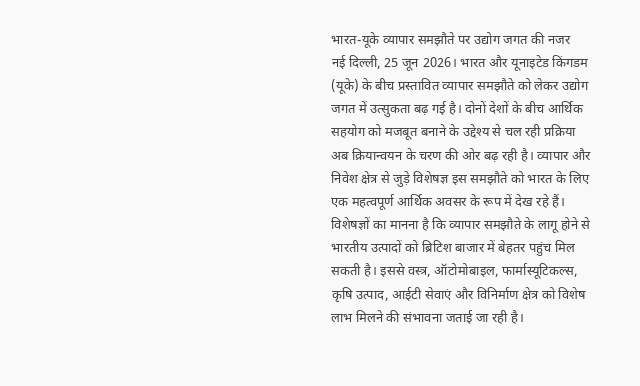भारत-यूके व्यापार समझौते पर उद्योग जगत की नजर
नई दिल्ली, 25 जून 2026। भारत और यूनाइटेड किंगडम (यूके) के बीच प्रस्तावित व्यापार समझौते को लेकर उद्योग जगत में उत्सुकता बढ़ गई है। दोनों देशों के बीच आर्थिक सहयोग को मजबूत बनाने के उद्देश्य से चल रही प्रक्रिया अब क्रियान्वयन के चरण की ओर बढ़ रही है। व्यापार और निवेश क्षेत्र से जुड़े विशेषज्ञ इस समझौते को भारत के लिए एक महत्वपूर्ण आर्थिक अवसर के रूप में देख रहे हैं। विशेषज्ञों का मानना है कि व्यापार समझौते के लागू होने से भारतीय उत्पादों को ब्रिटिश बाजार में बेहतर पहुंच मिल सकती है। इससे वस्त्र, ऑटोमोबाइल, फार्मास्यूटिकल्स, कृषि उत्पाद, आईटी सेवाएं और विनिर्माण क्षेत्र को विशेष लाभ मिलने की संभावना जताई जा रही है।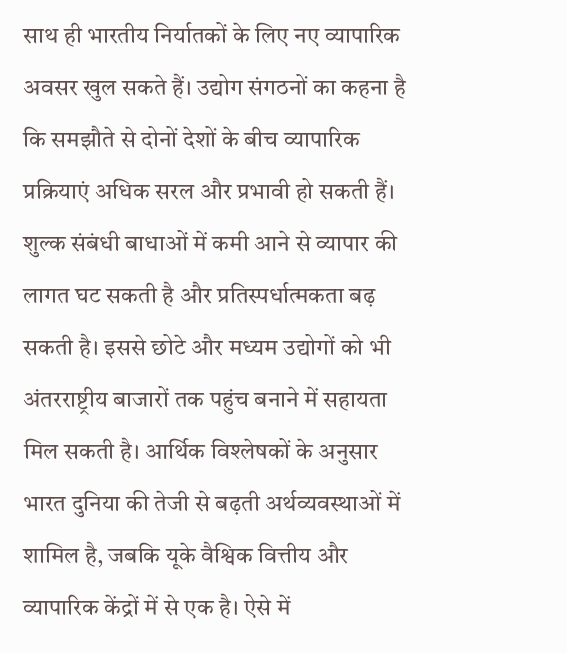साथ ही भारतीय निर्यातकों के लिए नए व्यापारिक अवसर खुल सकते हैं। उद्योग संगठनों का कहना है कि समझौते से दोनों देशों के बीच व्यापारिक प्रक्रियाएं अधिक सरल और प्रभावी हो सकती हैं। शुल्क संबंधी बाधाओं में कमी आने से व्यापार की लागत घट सकती है और प्रतिस्पर्धात्मकता बढ़ सकती है। इससे छोटे और मध्यम उद्योगों को भी अंतरराष्ट्रीय बाजारों तक पहुंच बनाने में सहायता मिल सकती है। आर्थिक विश्लेषकों के अनुसार भारत दुनिया की तेजी से बढ़ती अर्थव्यवस्थाओं में शामिल है, जबकि यूके वैश्विक वित्तीय और व्यापारिक केंद्रों में से एक है। ऐसे में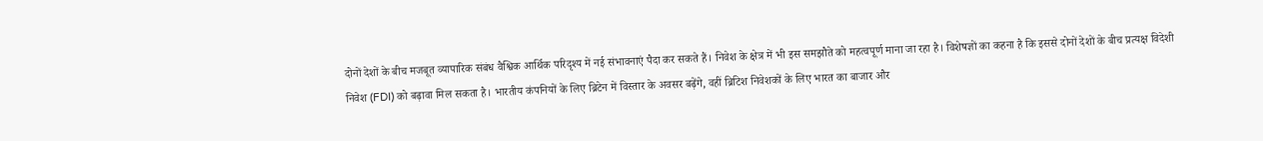दोनों देशों के बीच मजबूत व्यापारिक संबंध वैश्विक आर्थिक परिदृश्य में नई संभावनाएं पैदा कर सकते हैं। निवेश के क्षेत्र में भी इस समझौते को महत्वपूर्ण माना जा रहा है। विशेषज्ञों का कहना है कि इससे दोनों देशों के बीच प्रत्यक्ष विदेशी निवेश (FDI) को बढ़ावा मिल सकता है। भारतीय कंपनियों के लिए ब्रिटेन में विस्तार के अवसर बढ़ेंगे, वहीं ब्रिटिश निवेशकों के लिए भारत का बाजार और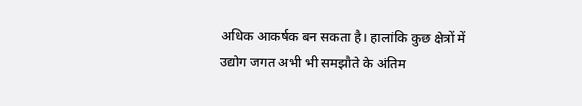अधिक आकर्षक बन सकता है। हालांकि कुछ क्षेत्रों में उद्योग जगत अभी भी समझौते के अंतिम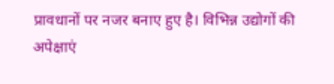प्रावधानों पर नजर बनाए हुए है। विभिन्न उद्योगों की अपेक्षाएं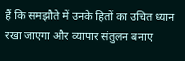हैं कि समझौते में उनके हितों का उचित ध्यान रखा जाएगा और व्यापार संतुलन बनाए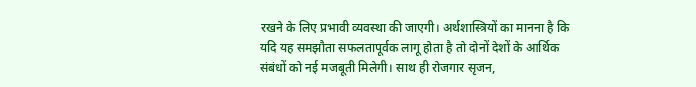रखने के लिए प्रभावी व्यवस्था की जाएगी। अर्थशास्त्रियों का मानना है कि यदि यह समझौता सफलतापूर्वक लागू होता है तो दोनों देशों के आर्थिक संबंधों को नई मजबूती मिलेगी। साथ ही रोजगार सृजन,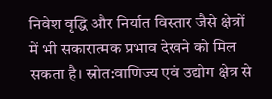निवेश वृद्धि और निर्यात विस्तार जैसे क्षेत्रों में भी सकारात्मक प्रभाव देखने को मिल सकता है। स्रोत:वाणिज्य एवं उद्योग क्षेत्र से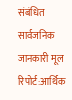संबंधित सार्वजनिक जानकारी मूल रिपोर्ट:आर्थिक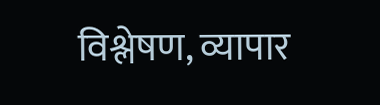विश्लेषण, व्यापार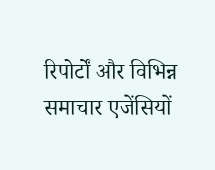रिपोर्टों और विभिन्न समाचार एजेंसियों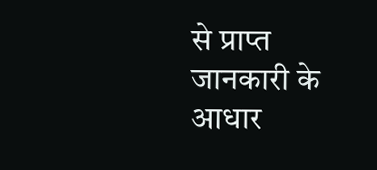से प्राप्त जानकारी के आधार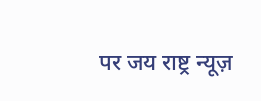पर जय राष्ट्र न्यूज़